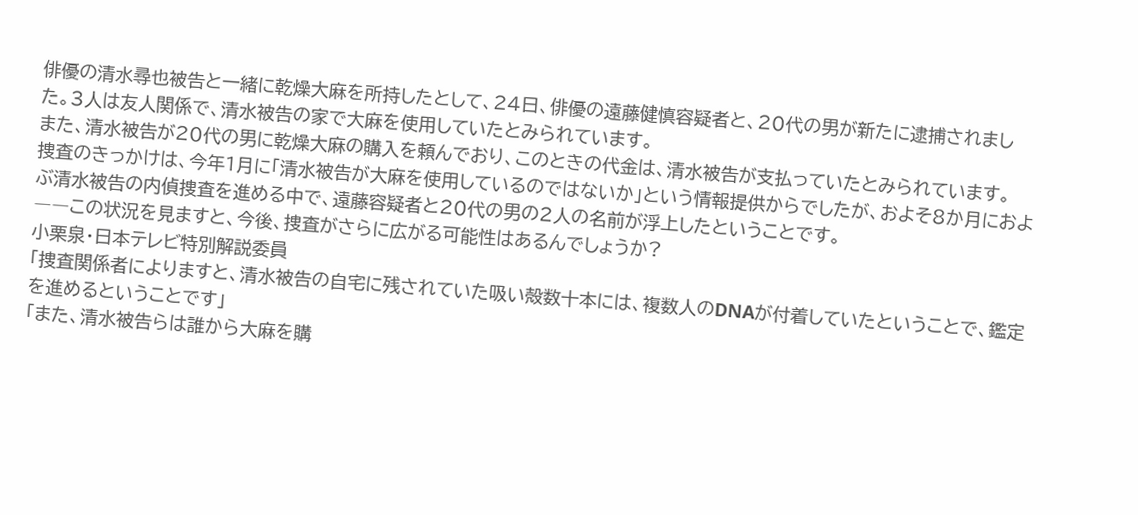俳優の清水尋也被告と一緒に乾燥大麻を所持したとして、24日、俳優の遠藤健慎容疑者と、20代の男が新たに逮捕されました。3人は友人関係で、清水被告の家で大麻を使用していたとみられています。
また、清水被告が20代の男に乾燥大麻の購入を頼んでおり、このときの代金は、清水被告が支払っていたとみられています。
捜査のきっかけは、今年1月に「清水被告が大麻を使用しているのではないか」という情報提供からでしたが、およそ8か月におよぶ清水被告の内偵捜査を進める中で、遠藤容疑者と20代の男の2人の名前が浮上したということです。
――この状況を見ますと、今後、捜査がさらに広がる可能性はあるんでしょうか?
小栗泉・日本テレビ特別解説委員
「捜査関係者によりますと、清水被告の自宅に残されていた吸い殻数十本には、複数人のDNAが付着していたということで、鑑定を進めるということです」
「また、清水被告らは誰から大麻を購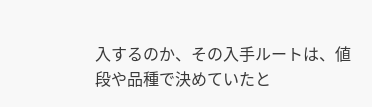入するのか、その入手ルートは、値段や品種で決めていたと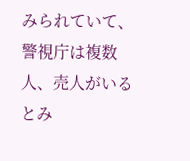みられていて、警視庁は複数人、売人がいるとみ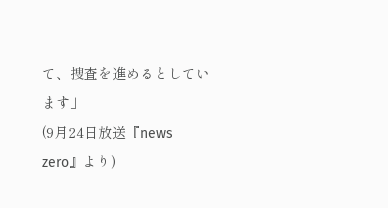て、捜査を進めるとしています」
(9月24日放送『news zero』より)